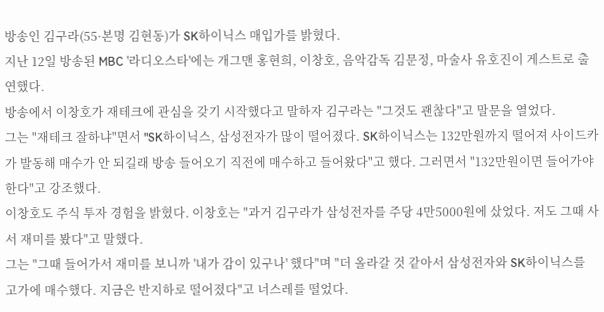방송인 김구라(55·본명 김현동)가 SK하이닉스 매입가를 밝혔다.
지난 12일 방송된 MBC '라디오스타'에는 개그맨 홍현희, 이창호, 음악감독 김문정, 마술사 유호진이 게스트로 출연했다.
방송에서 이창호가 재테크에 관심을 갖기 시작했다고 말하자 김구라는 "그것도 괜찮다"고 말문을 열었다.
그는 "재테크 잘하냐"면서 "SK하이닉스, 삼성전자가 많이 떨어졌다. SK하이닉스는 132만원까지 떨어져 사이드카가 발동해 매수가 안 되길래 방송 들어오기 직전에 매수하고 들어왔다"고 했다. 그러면서 "132만원이면 들어가야 한다"고 강조했다.
이창호도 주식 투자 경험을 밝혔다. 이창호는 "과거 김구라가 삼성전자를 주당 4만5000원에 샀었다. 저도 그때 사서 재미를 봤다"고 말했다.
그는 "그때 들어가서 재미를 보니까 '내가 감이 있구나' 했다"며 "더 올라갈 것 같아서 삼성전자와 SK하이닉스를 고가에 매수했다. 지금은 반지하로 떨어졌다"고 너스레를 떨었다.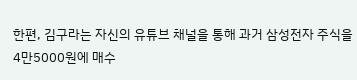한편, 김구라는 자신의 유튜브 채널을 통해 과거 삼성전자 주식을 4만5000원에 매수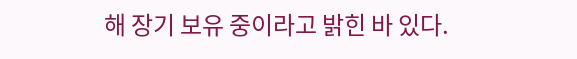해 장기 보유 중이라고 밝힌 바 있다.